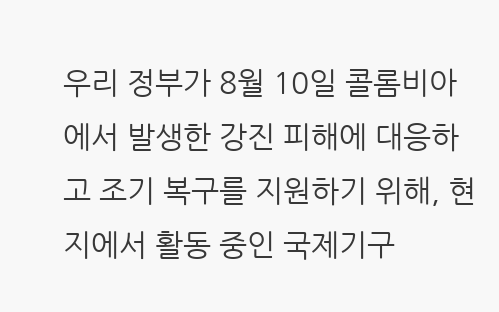우리 정부가 8월 10일 콜롬비아에서 발생한 강진 피해에 대응하고 조기 복구를 지원하기 위해, 현지에서 활동 중인 국제기구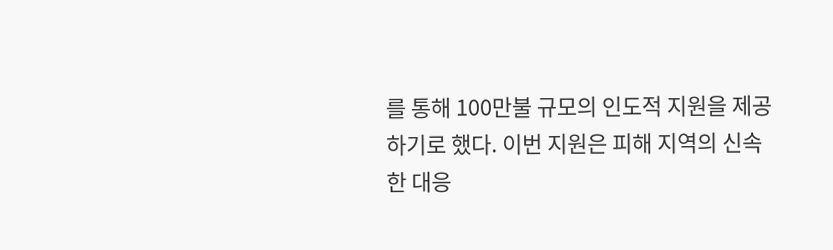를 통해 100만불 규모의 인도적 지원을 제공하기로 했다. 이번 지원은 피해 지역의 신속한 대응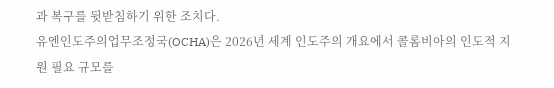과 복구를 뒷받침하기 위한 조치다.
유엔인도주의업무조정국(OCHA)은 2026년 세계 인도주의 개요에서 콜롬비아의 인도적 지원 필요 규모를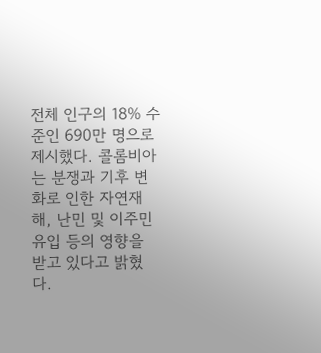전체 인구의 18% 수준인 690만 명으로 제시했다. 콜롬비아는 분쟁과 기후 변화로 인한 자연재해, 난민 및 이주민 유입 등의 영향을 받고 있다고 밝혔다.